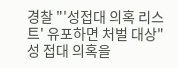경찰 "'성접대 의혹 리스트' 유포하면 처벌 대상" 성 접대 의혹을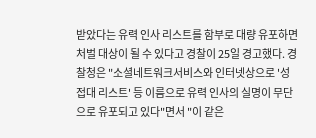받았다는 유력 인사 리스트를 함부로 대량 유포하면 처벌 대상이 될 수 있다고 경찰이 25일 경고했다. 경찰청은 "소셜네트워크서비스와 인터넷상으로 '성 접대 리스트' 등 이름으로 유력 인사의 실명이 무단으로 유포되고 있다"면서 "이 같은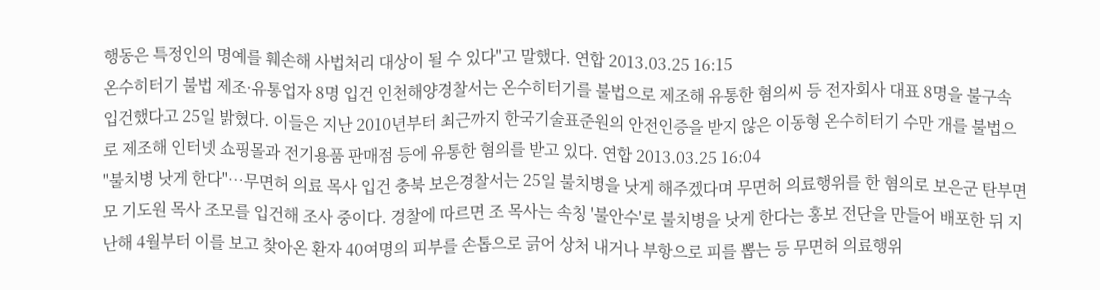행동은 특정인의 명예를 훼손해 사법처리 대상이 될 수 있다"고 말했다. 연합 2013.03.25 16:15
온수히터기 불법 제조·유통업자 8명 입건 인천해양경찰서는 온수히터기를 불법으로 제조해 유통한 혐의씨 등 전자회사 대표 8명을 불구속 입건했다고 25일 밝혔다. 이들은 지난 2010년부터 최근까지 한국기술표준원의 안전인증을 받지 않은 이동형 온수히터기 수만 개를 불법으로 제조해 인터넷 쇼핑몰과 전기용품 판매점 등에 유통한 혐의를 받고 있다. 연합 2013.03.25 16:04
"불치병 낫게 한다"…무면허 의료 목사 입건 충북 보은경찰서는 25일 불치병을 낫게 해주겠다며 무면허 의료행위를 한 혐의로 보은군 탄부면 모 기도원 목사 조모를 입건해 조사 중이다. 경찰에 따르면 조 목사는 속칭 '불안수'로 불치병을 낫게 한다는 홍보 전단을 만들어 배포한 뒤 지난해 4월부터 이를 보고 찾아온 환자 40여명의 피부를 손톱으로 긁어 상처 내거나 부항으로 피를 뽑는 등 무면허 의료행위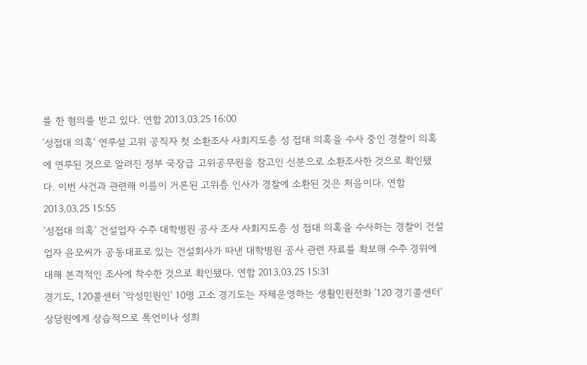를 한 혐의를 받고 있다. 연합 2013.03.25 16:00
'성접대 의혹' 연루설 고위 공직자 첫 소환조사 사회지도층 성 접대 의혹을 수사 중인 경찰이 의혹에 연루된 것으로 알려진 정부 국장급 고위공무원을 참고인 신분으로 소환조사한 것으로 확인됐다. 이번 사건과 관련해 이름이 거론된 고위층 인사가 경찰에 소환된 것은 처음이다. 연합 2013.03.25 15:55
'성접대 의혹' 건설업자 수주 대학병원 공사 조사 사회지도층 성 접대 의혹을 수사하는 경찰이 건설업자 윤모씨가 공동대표로 있는 건설회사가 따낸 대학병원 공사 관련 자료를 확보해 수주 경위에 대해 본격적인 조사에 착수한 것으로 확인됐다. 연합 2013.03.25 15:31
경기도, 120콜센터 '악성민원인' 10명 고소 경기도는 자체운영하는 생활민원전화 '120 경기콜센터' 상담원에게 상습적으로 폭언이나 성희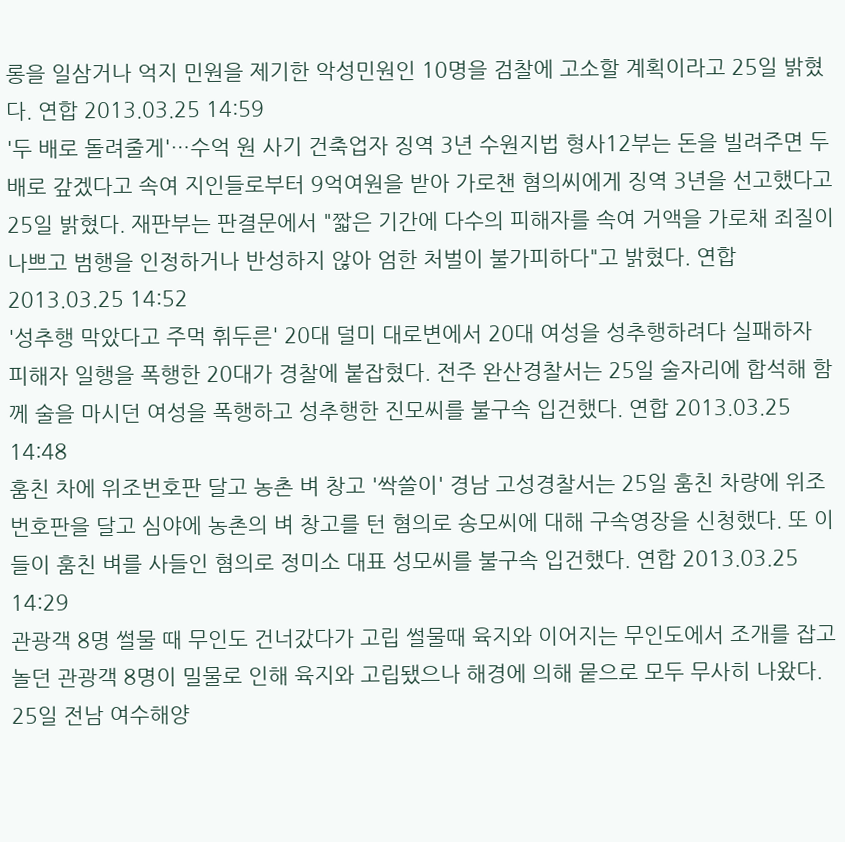롱을 일삼거나 억지 민원을 제기한 악성민원인 10명을 검찰에 고소할 계획이라고 25일 밝혔다. 연합 2013.03.25 14:59
'두 배로 돌려줄게'…수억 원 사기 건축업자 징역 3년 수원지법 형사12부는 돈을 빌려주면 두배로 갚겠다고 속여 지인들로부터 9억여원을 받아 가로챈 혐의씨에게 징역 3년을 선고했다고 25일 밝혔다. 재판부는 판결문에서 "짧은 기간에 다수의 피해자를 속여 거액을 가로채 죄질이 나쁘고 범행을 인정하거나 반성하지 않아 엄한 처벌이 불가피하다"고 밝혔다. 연합 2013.03.25 14:52
'성추행 막았다고 주먹 휘두른' 20대 덜미 대로변에서 20대 여성을 성추행하려다 실패하자 피해자 일행을 폭행한 20대가 경찰에 붙잡혔다. 전주 완산경찰서는 25일 술자리에 합석해 함께 술을 마시던 여성을 폭행하고 성추행한 진모씨를 불구속 입건했다. 연합 2013.03.25 14:48
훔친 차에 위조번호판 달고 농촌 벼 창고 '싹쓸이' 경남 고성경찰서는 25일 훔친 차량에 위조 번호판을 달고 심야에 농촌의 벼 창고를 턴 혐의로 송모씨에 대해 구속영장을 신청했다. 또 이들이 훔친 벼를 사들인 혐의로 정미소 대표 성모씨를 불구속 입건했다. 연합 2013.03.25 14:29
관광객 8명 썰물 때 무인도 건너갔다가 고립 썰물때 육지와 이어지는 무인도에서 조개를 잡고 놀던 관광객 8명이 밀물로 인해 육지와 고립됐으나 해경에 의해 뭍으로 모두 무사히 나왔다. 25일 전남 여수해양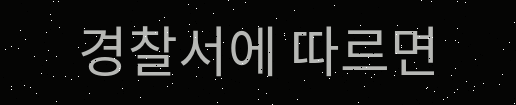경찰서에 따르면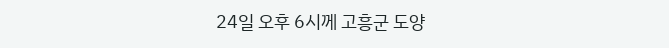24일 오후 6시께 고흥군 도양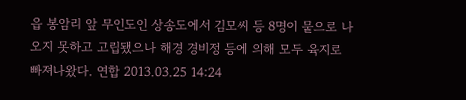읍 봉암리 앞 무인도인 상송도에서 김모씨 등 8명이 뭍으로 나오지 못하고 고립됐으나 해경 경비정 등에 의해 모두 육지로 빠져나왔다. 연합 2013.03.25 14:24